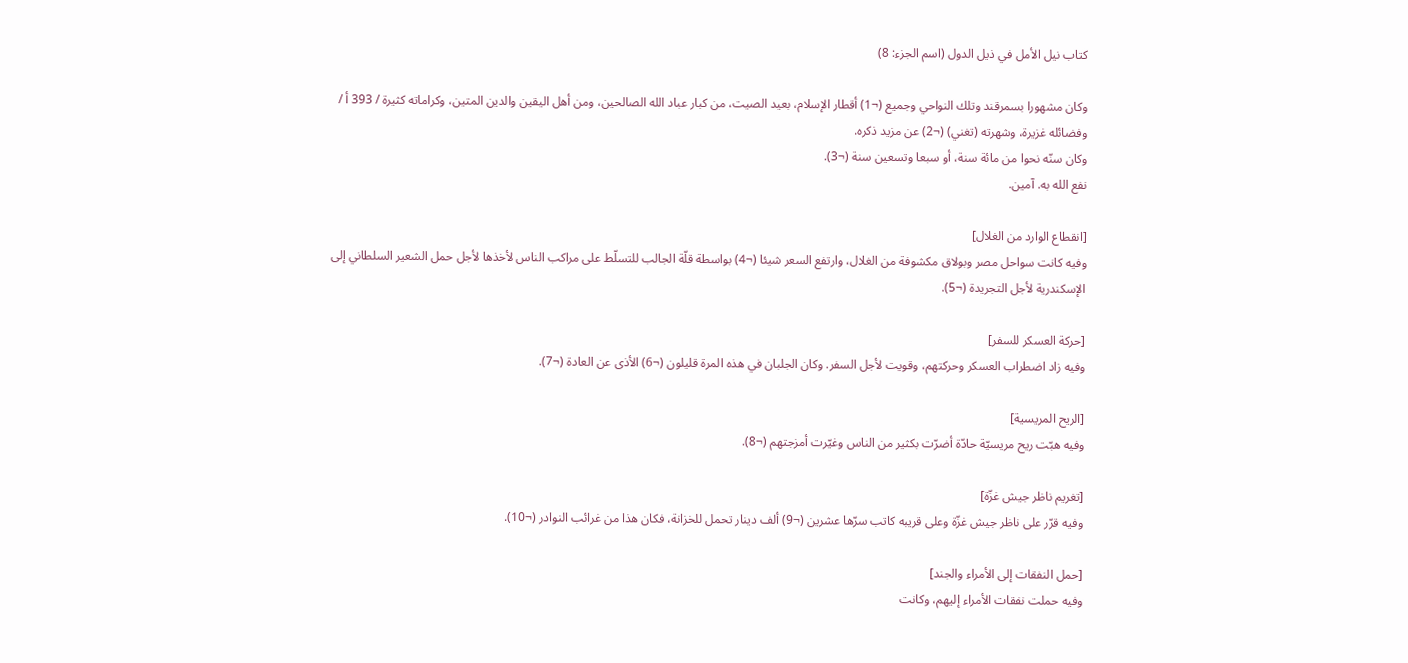كتاب نيل الأمل في ذيل الدول (اسم الجزء: 8)

وكان مشهورا بسمرقند وتلك النواحي وجميع (¬1) أقطار الإسلام، بعيد الصيت، من كبار عباد الله الصالحين، ومن أهل اليقين والدين المتين، وكراماته كثيرة / 393 أ / وفضائله غزيرة، وشهرته (تغني) (¬2) عن مزيد ذكره.
وكان سنّه نحوا من مائة سنة، أو سبعا وتسعين سنة (¬3).
نفع الله به. آمين.

[انقطاع الوارد من الغلال]
وفيه كانت سواحل مصر وبولاق مكشوفة من الغلال، وارتفع السعر شيئا (¬4) بواسطة قلّة الجالب للتسلّط على مراكب الناس لأخذها لأجل حمل الشعير السلطاني إلى الإسكندرية لأجل التجريدة (¬5).

[حركة العسكر للسفر]
وفيه زاد اضطراب العسكر وحركتهم، وقويت لأجل السفر. وكان الجلبان في هذه المرة قليلون (¬6) الأذى عن العادة (¬7).

[الريح المريسية]
وفيه هبّت ريح مريسيّة حادّة أضرّت بكثير من الناس وغيّرت أمزجتهم (¬8).

[تغريم ناظر جيش غزّة]
وفيه قرّر على ناظر جيش غزّة وعلى قريبه كاتب سرّها عشرين (¬9) ألف دينار تحمل للخزانة، فكان هذا من غرائب النوادر (¬10).

[حمل النفقات إلى الأمراء والجند]
وفيه حملت نفقات الأمراء إليهم، وكانت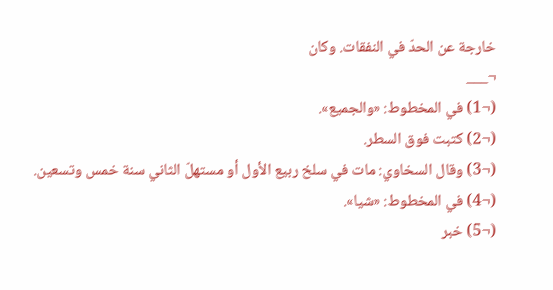خارجة عن الحدّ في النفقات. وكان
¬___
(¬1) في المخطوط: «والجميع».
(¬2) كتبت فوق السطر.
(¬3) وقال السخاوي: مات في سلخ ربيع الأول أو مستهلّ الثاني سنة خمس وتسعين.
(¬4) في المخطوط: «شيا».
(¬5) خبر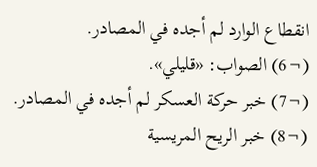انقطاع الوارد لم أجده في المصادر.
(¬6) الصواب: «قليلي».
(¬7) خبر حركة العسكر لم أجده في المصادر.
(¬8) خبر الريح المريسية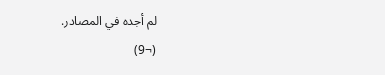لم أجده في المصادر.
(¬9)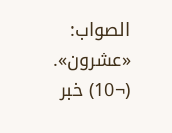الصواب: «عشرون».
(¬10) خبر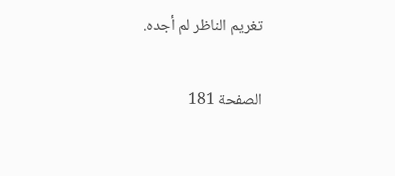تغريم الناظر لم أجده.

الصفحة 181